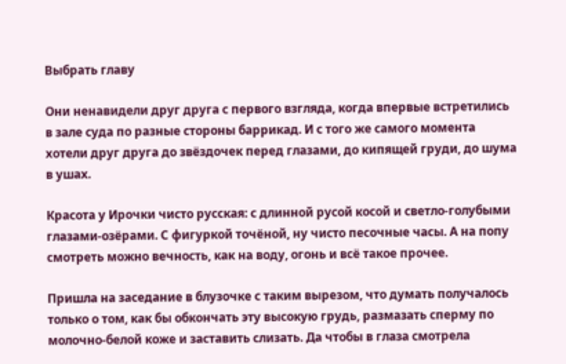Выбрать главу

Они ненавидели друг друга с первого взгляда, когда впервые встретились в зале суда по разные стороны баррикад. И с того же самого момента хотели друг друга до звёздочек перед глазами, до кипящей груди, до шума в ушах.

Красота у Ирочки чисто русская: с длинной русой косой и светло-голубыми глазами-озёрами. С фигуркой точёной, ну чисто песочные часы. А на попу смотреть можно вечность, как на воду, огонь и всё такое прочее.

Пришла на заседание в блузочке с таким вырезом, что думать получалось только о том, как бы обкончать эту высокую грудь, размазать сперму по молочно-белой коже и заставить слизать. Да чтобы в глаза смотрела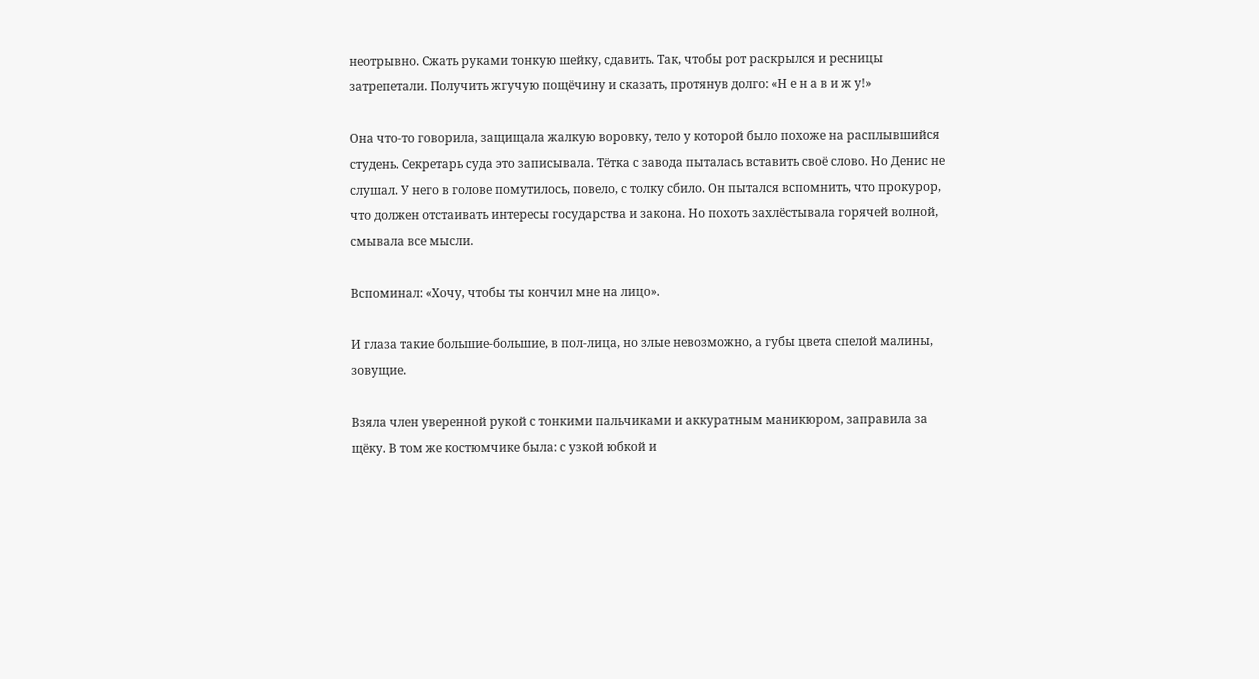неотрывно. Сжать руками тонкую шейку, сдавить. Так, чтобы рот раскрылся и ресницы затрепетали. Получить жгучую пощёчину и сказать, протянув долго: «Н е н а в и ж у!»

Она что-то говорила, защищала жалкую воровку, тело у которой было похоже на расплывшийся студень. Секретарь суда это записывала. Тётка с завода пыталась вставить своё слово. Но Денис не слушал. У него в голове помутилось, повело, с толку сбило. Он пытался вспомнить, что прокурор, что должен отстаивать интересы государства и закона. Но похоть захлёстывала горячей волной, смывала все мысли.

Вспоминал: «Хочу, чтобы ты кончил мне на лицо».

И глаза такие большие-большие, в пол-лица, но злые невозможно, а губы цвета спелой малины, зовущие.

Взяла член уверенной рукой с тонкими пальчиками и аккуратным маникюром, заправила за щёку. В том же костюмчике была: с узкой юбкой и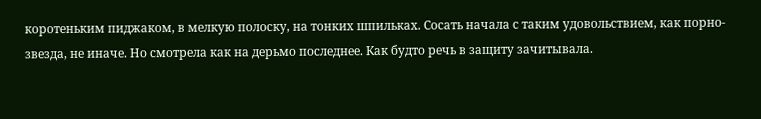коротеньким пиджаком, в мелкую полоску, на тонких шпильках. Сосать начала с таким удовольствием, как порно-звезда, не иначе. Но смотрела как на дерьмо последнее. Как будто речь в защиту зачитывала.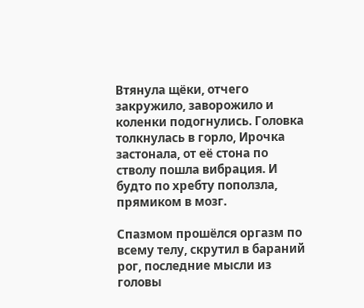Втянула щёки, отчего закружило, заворожило и коленки подогнулись. Головка толкнулась в горло, Ирочка застонала, от её стона по стволу пошла вибрация. И будто по хребту поползла, прямиком в мозг.

Спазмом прошёлся оргазм по всему телу, скрутил в бараний рог, последние мысли из головы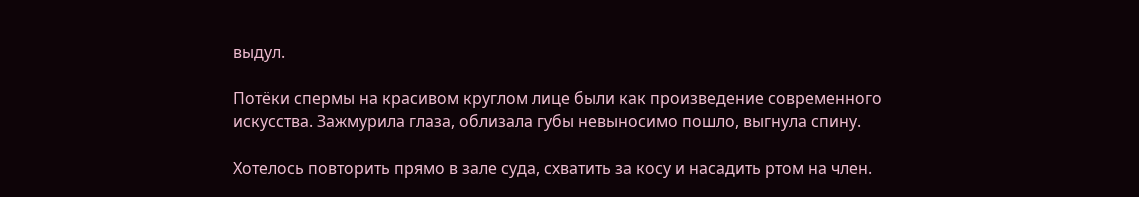выдул.

Потёки спермы на красивом круглом лице были как произведение современного искусства. Зажмурила глаза, облизала губы невыносимо пошло, выгнула спину.

Хотелось повторить прямо в зале суда, схватить за косу и насадить ртом на член.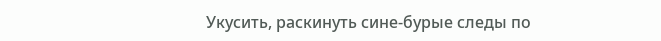Укусить, раскинуть сине-бурые следы по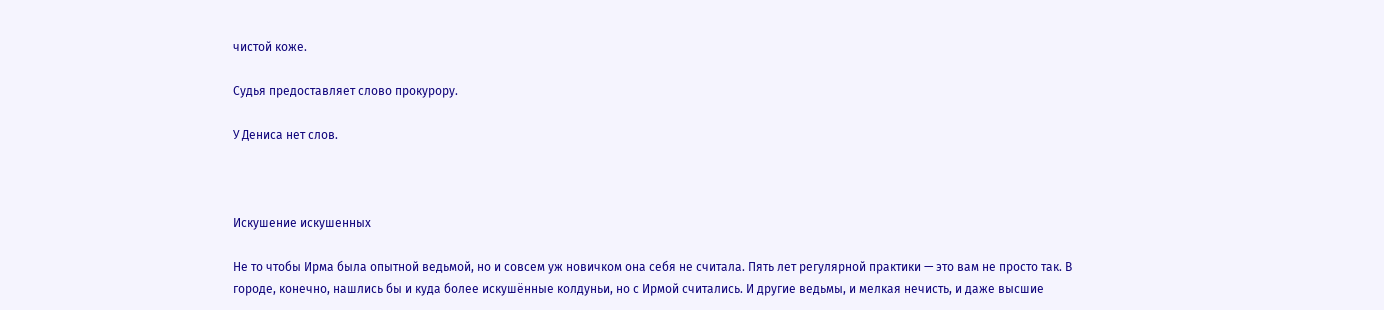чистой коже.

Судья предоставляет слово прокурору.

У Дениса нет слов.



Искушение искушенных

Не то чтобы Ирма была опытной ведьмой, но и совсем уж новичком она себя не считала. Пять лет регулярной практики — это вам не просто так. В городе, конечно, нашлись бы и куда более искушённые колдуньи, но с Ирмой считались. И другие ведьмы, и мелкая нечисть, и даже высшие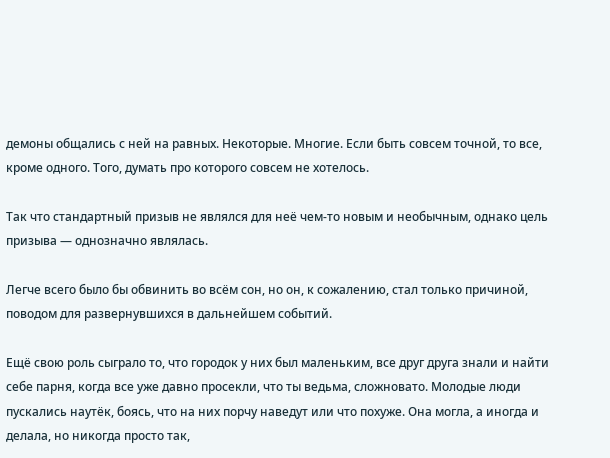демоны общались с ней на равных. Некоторые. Многие. Если быть совсем точной, то все, кроме одного. Того, думать про которого совсем не хотелось.

Так что стандартный призыв не являлся для неё чем-то новым и необычным, однако цель призыва — однозначно являлась.

Легче всего было бы обвинить во всём сон, но он, к сожалению, стал только причиной, поводом для развернувшихся в дальнейшем событий.

Ещё свою роль сыграло то, что городок у них был маленьким, все друг друга знали и найти себе парня, когда все уже давно просекли, что ты ведьма, сложновато. Молодые люди пускались наутёк, боясь, что на них порчу наведут или что похуже. Она могла, а иногда и делала, но никогда просто так,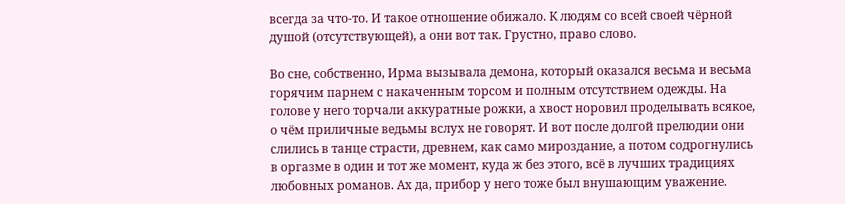всегда за что-то. И такое отношение обижало. К людям со всей своей чёрной душой (отсутствующей), а они вот так. Грустно, право слово.

Во сне, собственно, Ирма вызывала демона, который оказался весьма и весьма горячим парнем с накаченным торсом и полным отсутствием одежды. На голове у него торчали аккуратные рожки, а хвост норовил проделывать всякое, о чём приличные ведьмы вслух не говорят. И вот после долгой прелюдии они слились в танце страсти, древнем, как само мироздание, а потом содрогнулись в оргазме в один и тот же момент, куда ж без этого, всё в лучших традициях любовных романов. Ах да, прибор у него тоже был внушающим уважение.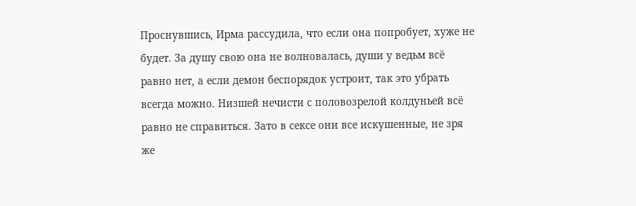Проснувшись, Ирма рассудила, что если она попробует, хуже не будет. За душу свою она не волновалась, души у ведьм всё равно нет, а если демон беспорядок устроит, так это убрать всегда можно. Низшей нечисти с половозрелой колдуньей всё равно не справиться. Зато в сексе они все искушенные, не зря же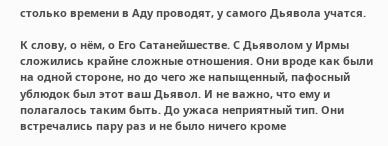столько времени в Аду проводят, у самого Дьявола учатся.

К слову, о нём, о Его Сатанейшестве. С Дьяволом у Ирмы сложились крайне сложные отношения. Они вроде как были на одной стороне, но до чего же напыщенный, пафосный ублюдок был этот ваш Дьявол. И не важно, что ему и полагалось таким быть. До ужаса неприятный тип. Они встречались пару раз и не было ничего кроме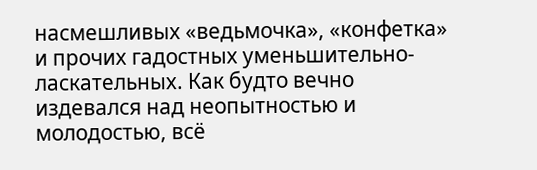насмешливых «ведьмочка», «конфетка» и прочих гадостных уменьшительно-ласкательных. Как будто вечно издевался над неопытностью и молодостью, всё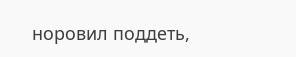норовил поддеть,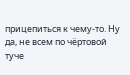прицепиться к чему-то. Ну да, не всем по чёртовой туче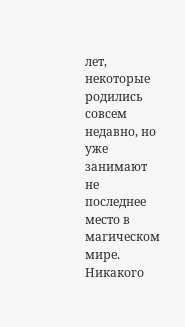лет, некоторые родились совсем недавно, но уже занимают не последнее место в магическом мире. Никакого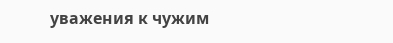уважения к чужим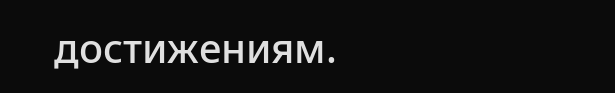достижениям.